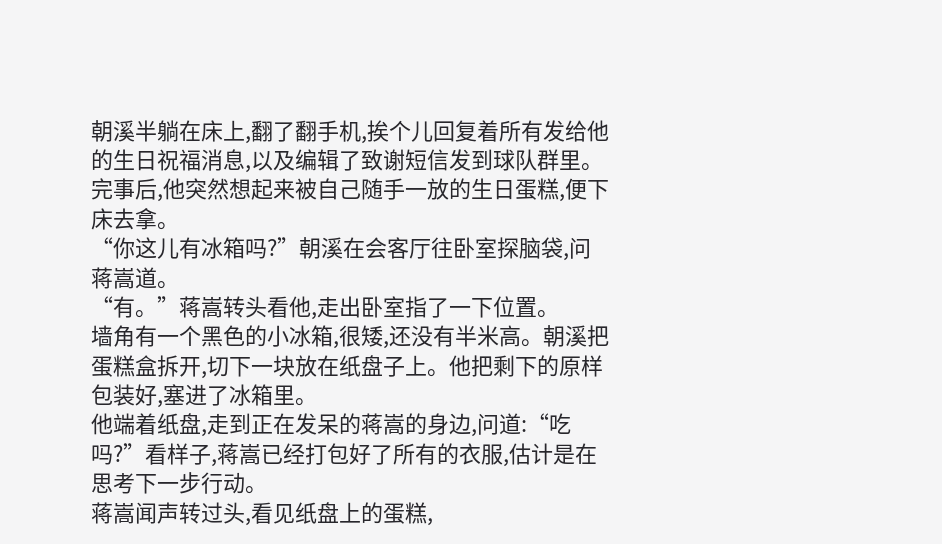朝溪半躺在床上,翻了翻手机,挨个儿回复着所有发给他的生日祝福消息,以及编辑了致谢短信发到球队群里。完事后,他突然想起来被自己随手一放的生日蛋糕,便下床去拿。
“你这儿有冰箱吗?”朝溪在会客厅往卧室探脑袋,问蒋嵩道。
“有。”蒋嵩转头看他,走出卧室指了一下位置。
墙角有一个黑色的小冰箱,很矮,还没有半米高。朝溪把蛋糕盒拆开,切下一块放在纸盘子上。他把剩下的原样包装好,塞进了冰箱里。
他端着纸盘,走到正在发呆的蒋嵩的身边,问道:“吃吗?”看样子,蒋嵩已经打包好了所有的衣服,估计是在思考下一步行动。
蒋嵩闻声转过头,看见纸盘上的蛋糕,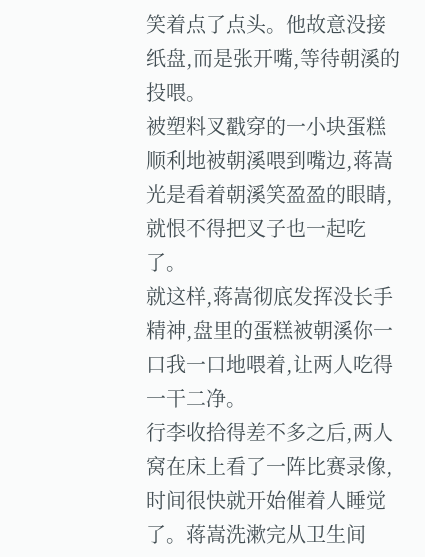笑着点了点头。他故意没接纸盘,而是张开嘴,等待朝溪的投喂。
被塑料叉戳穿的一小块蛋糕顺利地被朝溪喂到嘴边,蒋嵩光是看着朝溪笑盈盈的眼睛,就恨不得把叉子也一起吃了。
就这样,蒋嵩彻底发挥没长手精神,盘里的蛋糕被朝溪你一口我一口地喂着,让两人吃得一干二净。
行李收拾得差不多之后,两人窝在床上看了一阵比赛录像,时间很快就开始催着人睡觉了。蒋嵩洗漱完从卫生间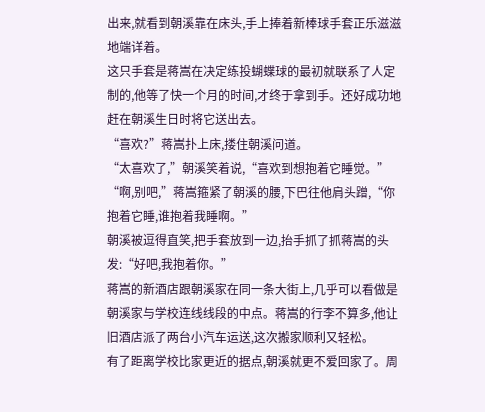出来,就看到朝溪靠在床头,手上捧着新棒球手套正乐滋滋地端详着。
这只手套是蒋嵩在决定练投蝴蝶球的最初就联系了人定制的,他等了快一个月的时间,才终于拿到手。还好成功地赶在朝溪生日时将它送出去。
“喜欢?”蒋嵩扑上床,搂住朝溪问道。
“太喜欢了,”朝溪笑着说,“喜欢到想抱着它睡觉。”
“啊,别吧,”蒋嵩箍紧了朝溪的腰,下巴往他肩头蹭,“你抱着它睡,谁抱着我睡啊。”
朝溪被逗得直笑,把手套放到一边,抬手抓了抓蒋嵩的头发:“好吧,我抱着你。”
蒋嵩的新酒店跟朝溪家在同一条大街上,几乎可以看做是朝溪家与学校连线线段的中点。蒋嵩的行李不算多,他让旧酒店派了两台小汽车运送,这次搬家顺利又轻松。
有了距离学校比家更近的据点,朝溪就更不爱回家了。周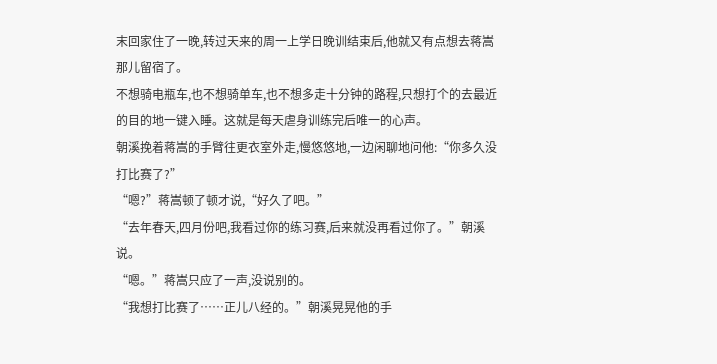末回家住了一晚,转过天来的周一上学日晚训结束后,他就又有点想去蒋嵩那儿留宿了。
不想骑电瓶车,也不想骑单车,也不想多走十分钟的路程,只想打个的去最近的目的地一键入睡。这就是每天虐身训练完后唯一的心声。
朝溪挽着蒋嵩的手臂往更衣室外走,慢悠悠地,一边闲聊地问他:“你多久没打比赛了?”
“嗯?”蒋嵩顿了顿才说,“好久了吧。”
“去年春天,四月份吧,我看过你的练习赛,后来就没再看过你了。”朝溪说。
“嗯。”蒋嵩只应了一声,没说别的。
“我想打比赛了……正儿八经的。”朝溪晃晃他的手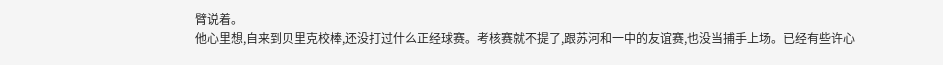臂说着。
他心里想,自来到贝里克校棒,还没打过什么正经球赛。考核赛就不提了,跟苏河和一中的友谊赛,也没当捕手上场。已经有些许心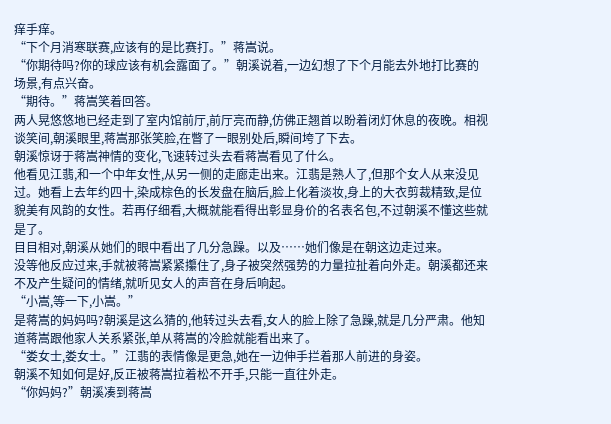痒手痒。
“下个月消寒联赛,应该有的是比赛打。”蒋嵩说。
“你期待吗?你的球应该有机会露面了。”朝溪说着,一边幻想了下个月能去外地打比赛的场景,有点兴奋。
“期待。”蒋嵩笑着回答。
两人晃悠悠地已经走到了室内馆前厅,前厅亮而静,仿佛正翘首以盼着闭灯休息的夜晚。相视谈笑间,朝溪眼里,蒋嵩那张笑脸,在瞥了一眼别处后,瞬间垮了下去。
朝溪惊讶于蒋嵩神情的变化,飞速转过头去看蒋嵩看见了什么。
他看见江翡,和一个中年女性,从另一侧的走廊走出来。江翡是熟人了,但那个女人从来没见过。她看上去年约四十,染成棕色的长发盘在脑后,脸上化着淡妆,身上的大衣剪裁精致,是位貌美有风韵的女性。若再仔细看,大概就能看得出彰显身价的名表名包,不过朝溪不懂这些就是了。
目目相对,朝溪从她们的眼中看出了几分急躁。以及……她们像是在朝这边走过来。
没等他反应过来,手就被蒋嵩紧紧攥住了,身子被突然强势的力量拉扯着向外走。朝溪都还来不及产生疑问的情绪,就听见女人的声音在身后响起。
“小嵩,等一下,小嵩。”
是蒋嵩的妈妈吗?朝溪是这么猜的,他转过头去看,女人的脸上除了急躁,就是几分严肃。他知道蒋嵩跟他家人关系紧张,单从蒋嵩的冷脸就能看出来了。
“娄女士,娄女士。”江翡的表情像是更急,她在一边伸手拦着那人前进的身姿。
朝溪不知如何是好,反正被蒋嵩拉着松不开手,只能一直往外走。
“你妈妈?”朝溪凑到蒋嵩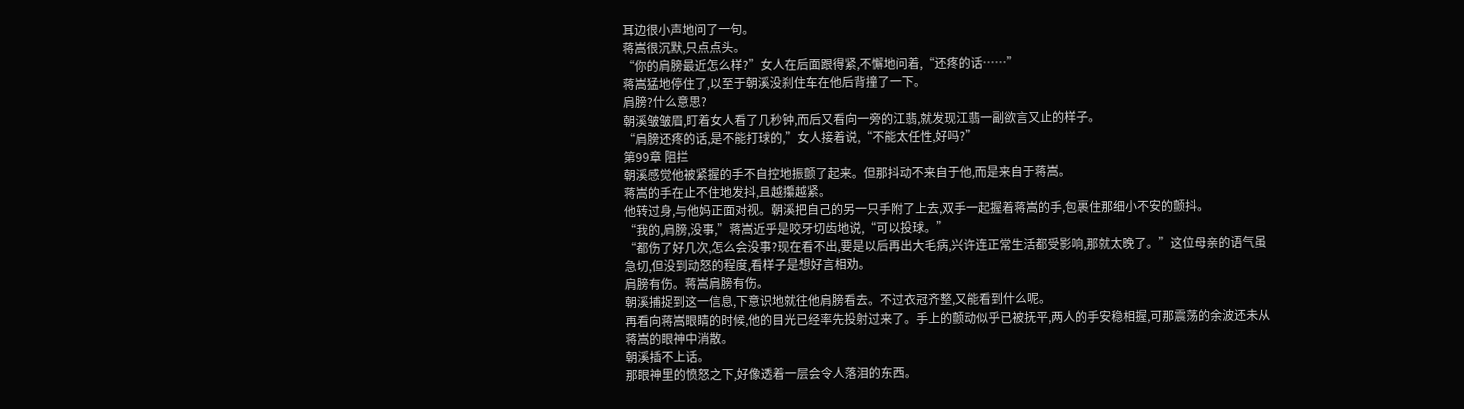耳边很小声地问了一句。
蒋嵩很沉默,只点点头。
“你的肩膀最近怎么样?”女人在后面跟得紧,不懈地问着,“还疼的话……”
蒋嵩猛地停住了,以至于朝溪没刹住车在他后背撞了一下。
肩膀?什么意思?
朝溪皱皱眉,盯着女人看了几秒钟,而后又看向一旁的江翡,就发现江翡一副欲言又止的样子。
“肩膀还疼的话,是不能打球的,”女人接着说,“不能太任性,好吗?”
第99章 阻拦
朝溪感觉他被紧握的手不自控地振颤了起来。但那抖动不来自于他,而是来自于蒋嵩。
蒋嵩的手在止不住地发抖,且越攥越紧。
他转过身,与他妈正面对视。朝溪把自己的另一只手附了上去,双手一起握着蒋嵩的手,包裹住那细小不安的颤抖。
“我的,肩膀,没事,”蒋嵩近乎是咬牙切齿地说,“可以投球。”
“都伤了好几次,怎么会没事?现在看不出,要是以后再出大毛病,兴许连正常生活都受影响,那就太晚了。”这位母亲的语气虽急切,但没到动怒的程度,看样子是想好言相劝。
肩膀有伤。蒋嵩肩膀有伤。
朝溪捕捉到这一信息,下意识地就往他肩膀看去。不过衣冠齐整,又能看到什么呢。
再看向蒋嵩眼睛的时候,他的目光已经率先投射过来了。手上的颤动似乎已被抚平,两人的手安稳相握,可那震荡的余波还未从蒋嵩的眼神中消散。
朝溪插不上话。
那眼神里的愤怒之下,好像透着一层会令人落泪的东西。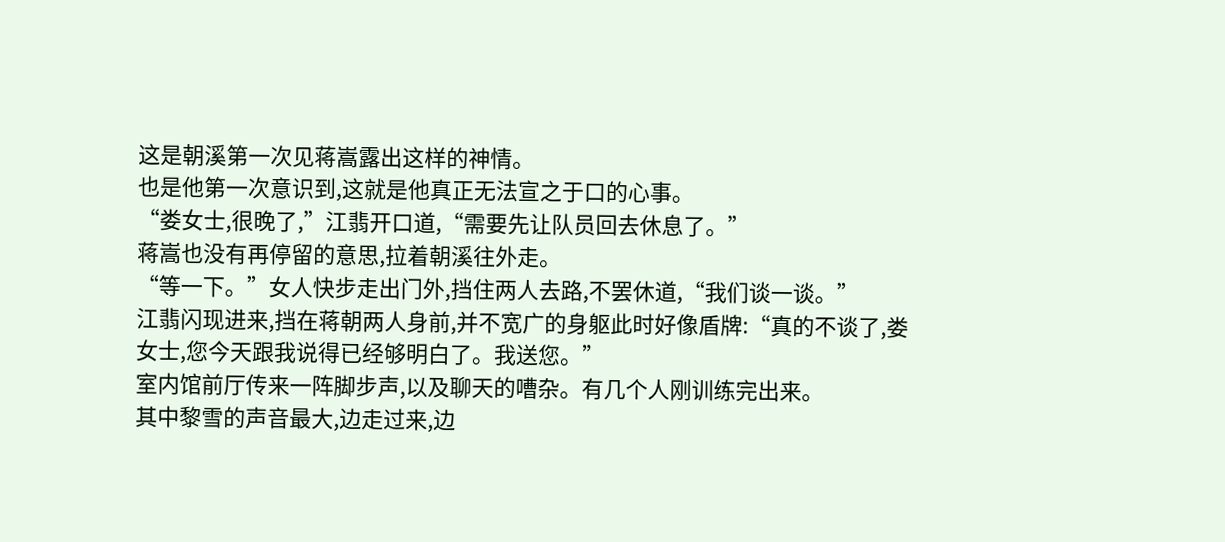这是朝溪第一次见蒋嵩露出这样的神情。
也是他第一次意识到,这就是他真正无法宣之于口的心事。
“娄女士,很晚了,”江翡开口道,“需要先让队员回去休息了。”
蒋嵩也没有再停留的意思,拉着朝溪往外走。
“等一下。”女人快步走出门外,挡住两人去路,不罢休道,“我们谈一谈。”
江翡闪现进来,挡在蒋朝两人身前,并不宽广的身躯此时好像盾牌:“真的不谈了,娄女士,您今天跟我说得已经够明白了。我送您。”
室内馆前厅传来一阵脚步声,以及聊天的嘈杂。有几个人刚训练完出来。
其中黎雪的声音最大,边走过来,边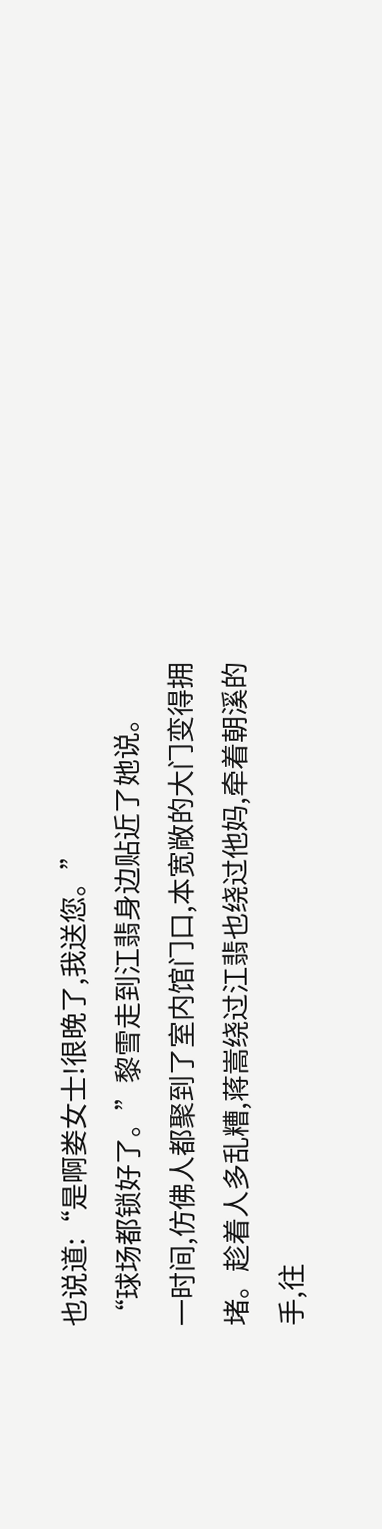也说道:“是啊娄女士!很晚了,我送您。”
“球场都锁好了。”黎雪走到江翡身边贴近了她说。
一时间,仿佛人都聚到了室内馆门口,本宽敞的大门变得拥堵。趁着人多乱糟,蒋嵩绕过江翡也绕过他妈,牵着朝溪的手,往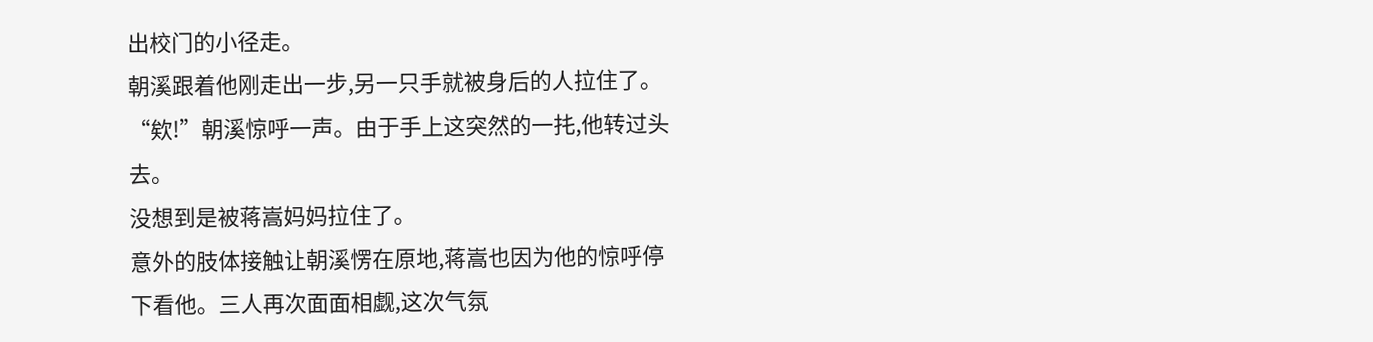出校门的小径走。
朝溪跟着他刚走出一步,另一只手就被身后的人拉住了。“欸!”朝溪惊呼一声。由于手上这突然的一扥,他转过头去。
没想到是被蒋嵩妈妈拉住了。
意外的肢体接触让朝溪愣在原地,蒋嵩也因为他的惊呼停下看他。三人再次面面相觑,这次气氛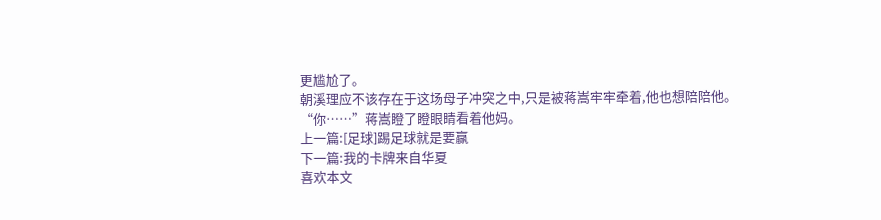更尴尬了。
朝溪理应不该存在于这场母子冲突之中,只是被蒋嵩牢牢牵着,他也想陪陪他。
“你……”蒋嵩瞪了瞪眼睛看着他妈。
上一篇:[足球]踢足球就是要赢
下一篇:我的卡牌来自华夏
喜欢本文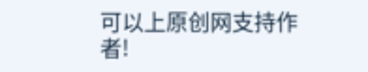可以上原创网支持作者!